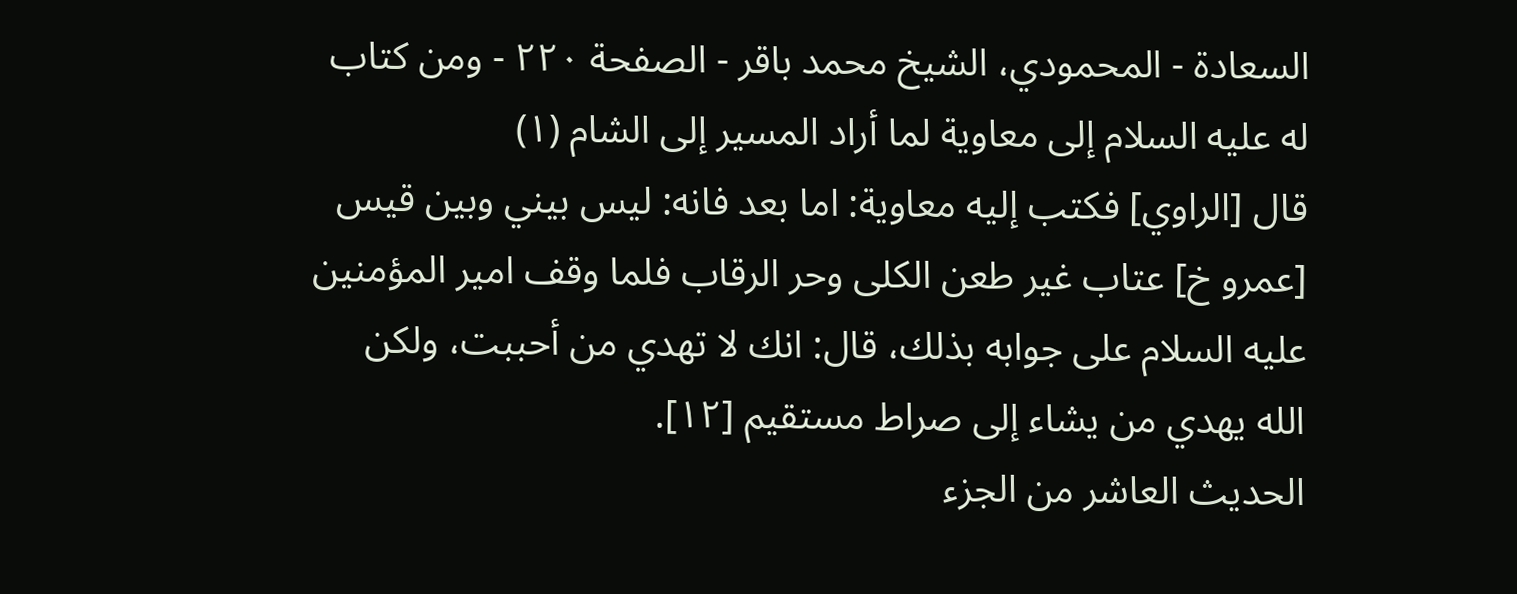السعادة - المحمودي، الشيخ محمد باقر - الصفحة ٢٢٠ - ومن كتاب له عليه السلام إلى معاوية لما أراد المسير إلى الشام (١)
قال [الراوي] فكتب إليه معاوية: اما بعد فانه: ليس بيني وبين قيس [عمرو خ] عتاب غير طعن الكلى وحر الرقاب فلما وقف امير المؤمنين عليه السلام على جوابه بذلك، قال: انك لا تهدي من أحببت، ولكن الله يهدي من يشاء إلى صراط مستقيم [١٢].
الحديث العاشر من الجزء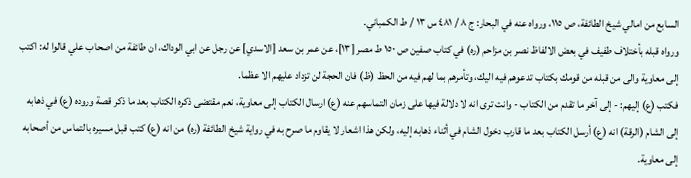السابع من امالي شيخ الطائفة، ص ١١٥، ورواه عنه في البحار: ج ٨ / ٤٨١ س ١٣ / ط الكمباني.
ورواه قبله بأختلاف طفيف في بعض الالفاظ نصر بن مزاحم (ره) في كتاب صفين ص ١٥٠ ط مصر [١٣]، عن عمر بن سعد [الاسدي] عن رجل عن ابي الوداك، ان طائفة من اصحاب علي قالوا له: اكتب إلى معاوية والى من قبله من قومك بكتاب تدعوهم فيه اليك، وتأمرهم بما لهم فيه من الحظ (ظ) فان الحجة لن تزداد عليهم الا عظما.
فكتب (ع) إليهم: - إلى آخر ما تقدم من الكتاب - وانت ترى انه لا دلالة فيها على زمان التماسهم عنه (ع) ارسال الكتاب إلى معاوية، نعم مقتضى ذكره الكتاب بعد ما ذكر قصة وروده (ع) في ذهابه إلى الشام (الرقة) انه (ع) أرسل الكتاب بعد ما قارب دخول الشام في أثناء ذهابه إليه، ولكن هذا اشعار لا يقاوم ما صرح به في رواية شيخ الطائفة (ره) من انه (ع) كتب قبل مسيره بالتماس من أصحابه إلى معاوية.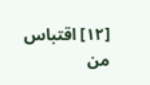[١٢] اقتباس من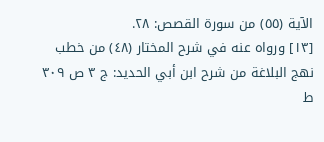الآية (٥٥) من سورة القصص: ٢٨.
[١٣] ورواه عنه في شرح المختار (٤٨) من خطب نهج البلاغة من شرح ابن أبي الحديد: ج ٣ ص ٣٠٩ ط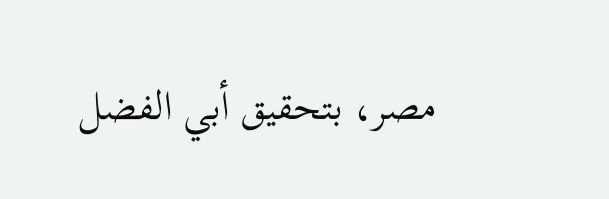مصر، بتحقيق أبي الفضل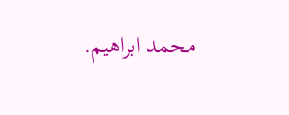محمد ابراهيم.